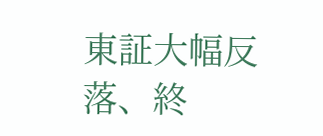東証大幅反落、終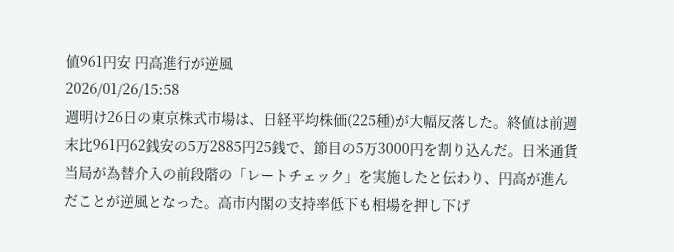値961円安 円高進行が逆風
2026/01/26/15:58
週明け26日の東京株式市場は、日経平均株価(225種)が大幅反落した。終値は前週末比961円62銭安の5万2885円25銭で、節目の5万3000円を割り込んだ。日米通貨当局が為替介入の前段階の「レートチェック」を実施したと伝わり、円高が進んだことが逆風となった。高市内閣の支持率低下も相場を押し下げ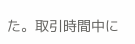た。取引時間中に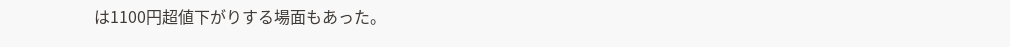は1100円超値下がりする場面もあった。